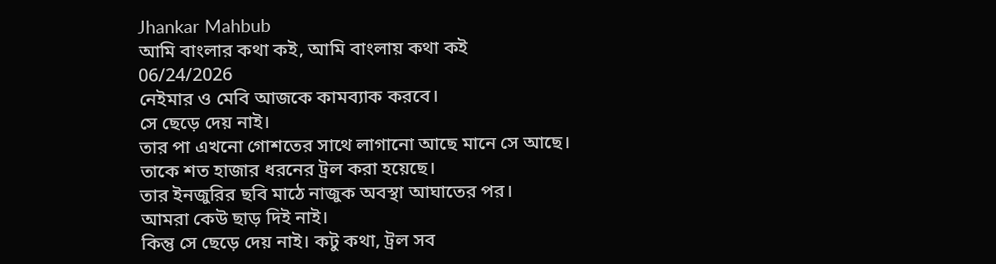Jhankar Mahbub
আমি বাংলার কথা কই, আমি বাংলায় কথা কই
06/24/2026
নেইমার ও মেবি আজকে কামব্যাক করবে।
সে ছেড়ে দেয় নাই।
তার পা এখনো গোশতের সাথে লাগানো আছে মানে সে আছে।
তাকে শত হাজার ধরনের ট্রল করা হয়েছে।
তার ইনজুরির ছবি মাঠে নাজুক অবস্থা আঘাতের পর।
আমরা কেউ ছাড় দিই নাই।
কিন্তু সে ছেড়ে দেয় নাই। কটু কথা, ট্রল সব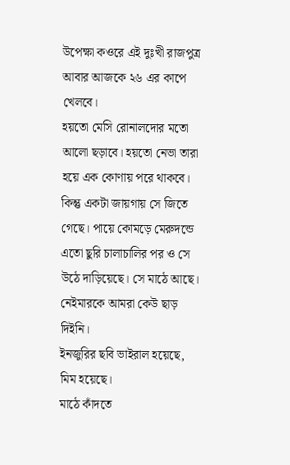উপেক্ষা কওরে এই দুঃখী রাজপুত্র আবার আজকে ২৬ এর কাপে খেলবে।
হয়তো মেসি রোনালদোর মতো আলো ছড়াবে। হয়তো নেভা তারা হয়ে এক কোণায় পরে থাকবে।
কিন্তু একটা জায়গায় সে জিতে গেছে। পায়ে কোমড়ে মেরুদন্ডে এতো ছুরি চালাচালির পর ও সে উঠে দাড়িয়েছে। সে মাঠে আছে।
নেইমারকে আমরা কেউ ছাড় দিইনি।
ইনজুরির ছবি ভাইরাল হয়েছে, মিম হয়েছে।
মাঠে কাঁদতে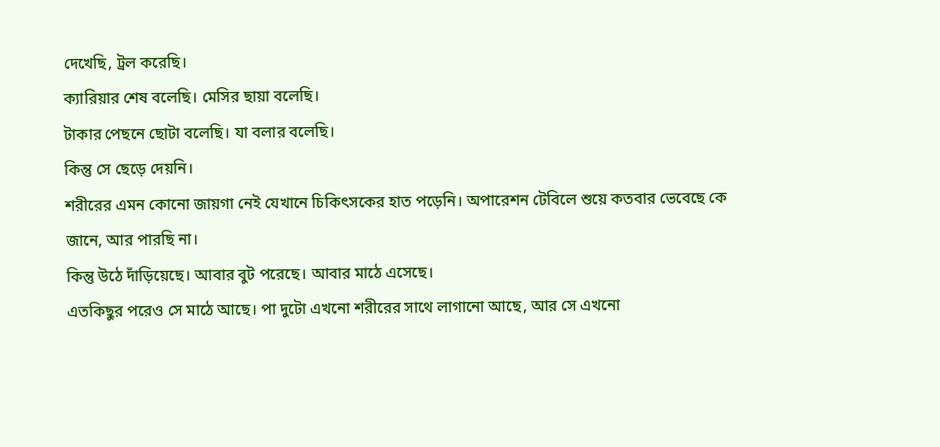দেখেছি, ট্রল করেছি।
ক্যারিয়ার শেষ বলেছি। মেসির ছায়া বলেছি।
টাকার পেছনে ছোটা বলেছি। যা বলার বলেছি।
কিন্তু সে ছেড়ে দেয়নি।
শরীরের এমন কোনো জায়গা নেই যেখানে চিকিৎসকের হাত পড়েনি। অপারেশন টেবিলে শুয়ে কতবার ভেবেছে কে জানে, আর পারছি না।
কিন্তু উঠে দাঁড়িয়েছে। আবার বুট পরেছে। আবার মাঠে এসেছে।
এতকিছুর পরেও সে মাঠে আছে। পা দুটো এখনো শরীরের সাথে লাগানো আছে, আর সে এখনো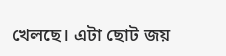খেলছে। এটা ছোট জয়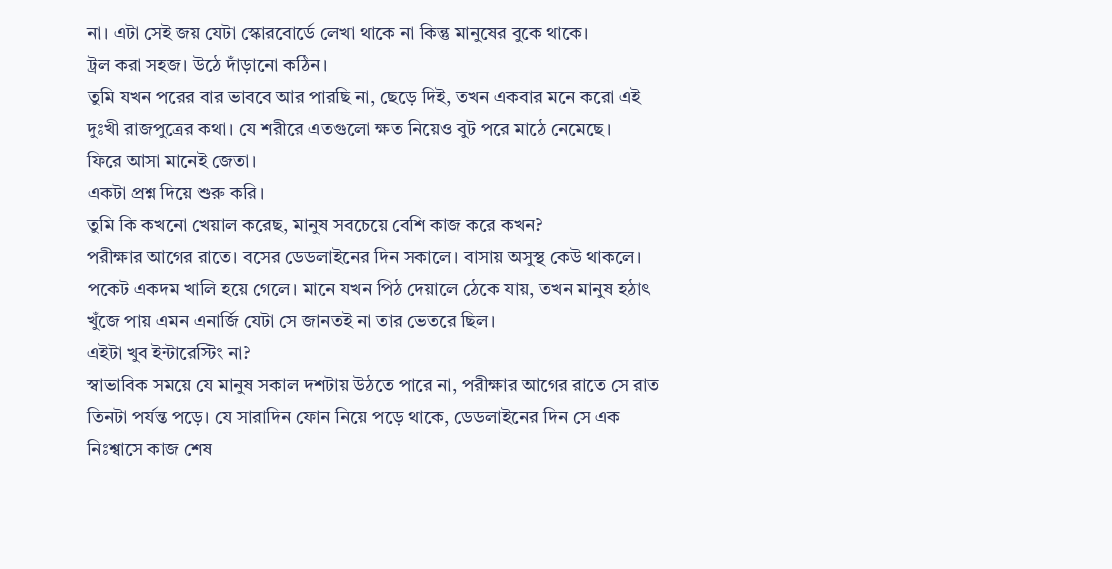না। এটা সেই জয় যেটা স্কোরবোর্ডে লেখা থাকে না কিন্তু মানুষের বুকে থাকে।
ট্রল করা সহজ। উঠে দাঁড়ানো কঠিন।
তুমি যখন পরের বার ভাববে আর পারছি না, ছেড়ে দিই, তখন একবার মনে করো এই দুঃখী রাজপুত্রের কথা। যে শরীরে এতগুলো ক্ষত নিয়েও বুট পরে মাঠে নেমেছে।
ফিরে আসা মানেই জেতা।
একটা প্রশ্ন দিয়ে শুরু করি।
তুমি কি কখনো খেয়াল করেছ, মানুষ সবচেয়ে বেশি কাজ করে কখন?
পরীক্ষার আগের রাতে। বসের ডেডলাইনের দিন সকালে। বাসায় অসুস্থ কেউ থাকলে। পকেট একদম খালি হয়ে গেলে। মানে যখন পিঠ দেয়ালে ঠেকে যায়, তখন মানুষ হঠাৎ খুঁজে পায় এমন এনার্জি যেটা সে জানতই না তার ভেতরে ছিল।
এইটা খুব ইন্টারেস্টিং না?
স্বাভাবিক সময়ে যে মানুষ সকাল দশটায় উঠতে পারে না, পরীক্ষার আগের রাতে সে রাত তিনটা পর্যন্ত পড়ে। যে সারাদিন ফোন নিয়ে পড়ে থাকে, ডেডলাইনের দিন সে এক নিঃশ্বাসে কাজ শেষ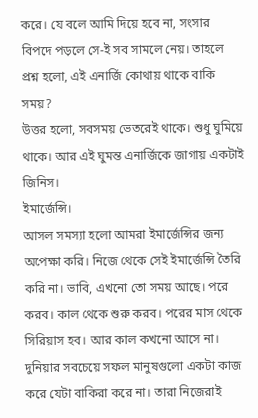করে। যে বলে আমি দিয়ে হবে না, সংসার বিপদে পড়লে সে-ই সব সামলে নেয়। তাহলে প্রশ্ন হলো, এই এনার্জি কোথায় থাকে বাকি সময়?
উত্তর হলো, সবসময় ভেতরেই থাকে। শুধু ঘুমিয়ে থাকে। আর এই ঘুমন্ত এনার্জিকে জাগায় একটাই জিনিস।
ইমার্জেন্সি।
আসল সমস্যা হলো আমরা ইমার্জেন্সির জন্য অপেক্ষা করি। নিজে থেকে সেই ইমার্জেন্সি তৈরি করি না। ভাবি, এখনো তো সময় আছে। পরে করব। কাল থেকে শুরু করব। পরের মাস থেকে সিরিয়াস হব। আর কাল কখনো আসে না। দুনিয়ার সবচেয়ে সফল মানুষগুলো একটা কাজ করে যেটা বাকিরা করে না। তারা নিজেরাই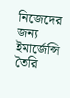নিজেদের জন্য ইমার্জেন্সি তৈরি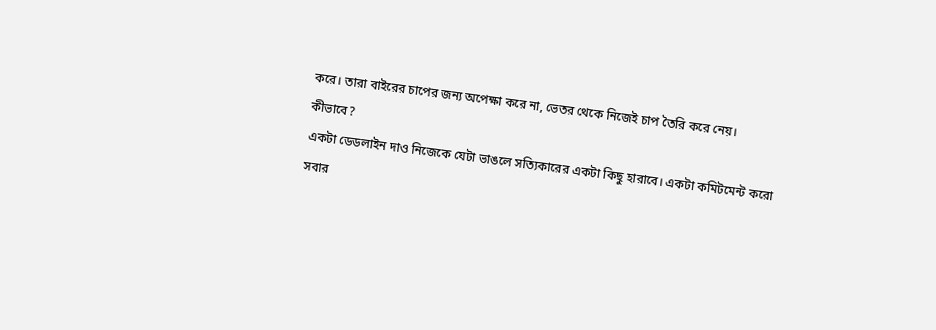করে। তারা বাইরের চাপের জন্য অপেক্ষা করে না, ভেতর থেকে নিজেই চাপ তৈরি করে নেয়।
কীভাবে?
একটা ডেডলাইন দাও নিজেকে যেটা ভাঙলে সত্যিকারের একটা কিছু হারাবে। একটা কমিটমেন্ট করো সবার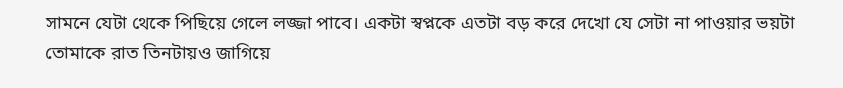সামনে যেটা থেকে পিছিয়ে গেলে লজ্জা পাবে। একটা স্বপ্নকে এতটা বড় করে দেখো যে সেটা না পাওয়ার ভয়টা তোমাকে রাত তিনটায়ও জাগিয়ে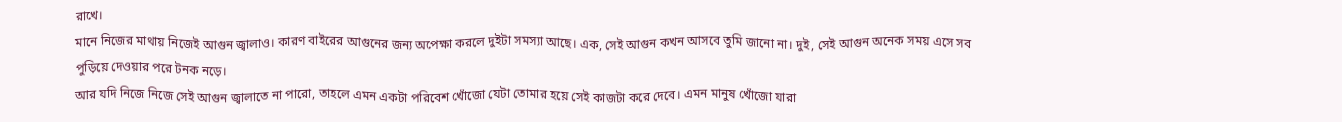রাখে।
মানে নিজের মাথায় নিজেই আগুন জ্বালাও। কারণ বাইরের আগুনের জন্য অপেক্ষা করলে দুইটা সমস্যা আছে। এক, সেই আগুন কখন আসবে তুমি জানো না। দুই, সেই আগুন অনেক সময় এসে সব পুড়িয়ে দেওয়ার পরে টনক নড়ে।
আর যদি নিজে নিজে সেই আগুন জ্বালাতে না পারো, তাহলে এমন একটা পরিবেশ খোঁজো যেটা তোমার হয়ে সেই কাজটা করে দেবে। এমন মানুষ খোঁজো যারা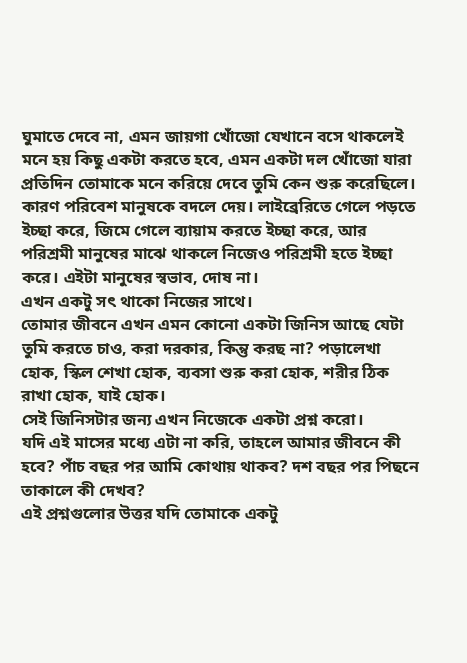ঘুমাতে দেবে না, এমন জায়গা খোঁজো যেখানে বসে থাকলেই মনে হয় কিছু একটা করতে হবে, এমন একটা দল খোঁজো যারা প্রতিদিন তোমাকে মনে করিয়ে দেবে তুমি কেন শুরু করেছিলে।
কারণ পরিবেশ মানুষকে বদলে দেয়। লাইব্রেরিতে গেলে পড়তে ইচ্ছা করে, জিমে গেলে ব্যায়াম করতে ইচ্ছা করে, আর পরিশ্রমী মানুষের মাঝে থাকলে নিজেও পরিশ্রমী হতে ইচ্ছা করে। এইটা মানুষের স্বভাব, দোষ না।
এখন একটু সৎ থাকো নিজের সাথে।
তোমার জীবনে এখন এমন কোনো একটা জিনিস আছে যেটা তুমি করতে চাও, করা দরকার, কিন্তু করছ না? পড়ালেখা হোক, স্কিল শেখা হোক, ব্যবসা শুরু করা হোক, শরীর ঠিক রাখা হোক, যাই হোক।
সেই জিনিসটার জন্য এখন নিজেকে একটা প্রশ্ন করো।
যদি এই মাসের মধ্যে এটা না করি, তাহলে আমার জীবনে কী হবে? পাঁচ বছর পর আমি কোথায় থাকব? দশ বছর পর পিছনে তাকালে কী দেখব?
এই প্রশ্নগুলোর উত্তর যদি তোমাকে একটু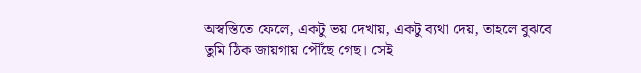অস্বস্তিতে ফেলে, একটু ভয় দেখায়, একটু ব্যথা দেয়, তাহলে বুঝবে তুমি ঠিক জায়গায় পৌঁছে গেছ। সেই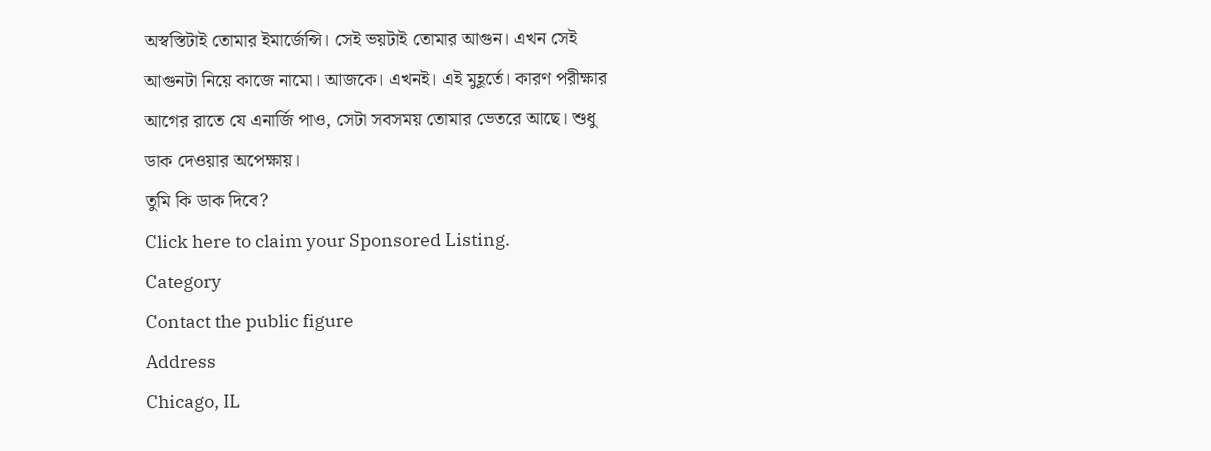অস্বস্তিটাই তোমার ইমার্জেন্সি। সেই ভয়টাই তোমার আগুন। এখন সেই আগুনটা নিয়ে কাজে নামো। আজকে। এখনই। এই মুহূর্তে। কারণ পরীক্ষার আগের রাতে যে এনার্জি পাও, সেটা সবসময় তোমার ভেতরে আছে। শুধু ডাক দেওয়ার অপেক্ষায়।
তুমি কি ডাক দিবে?
Click here to claim your Sponsored Listing.
Category
Contact the public figure
Address
Chicago, IL